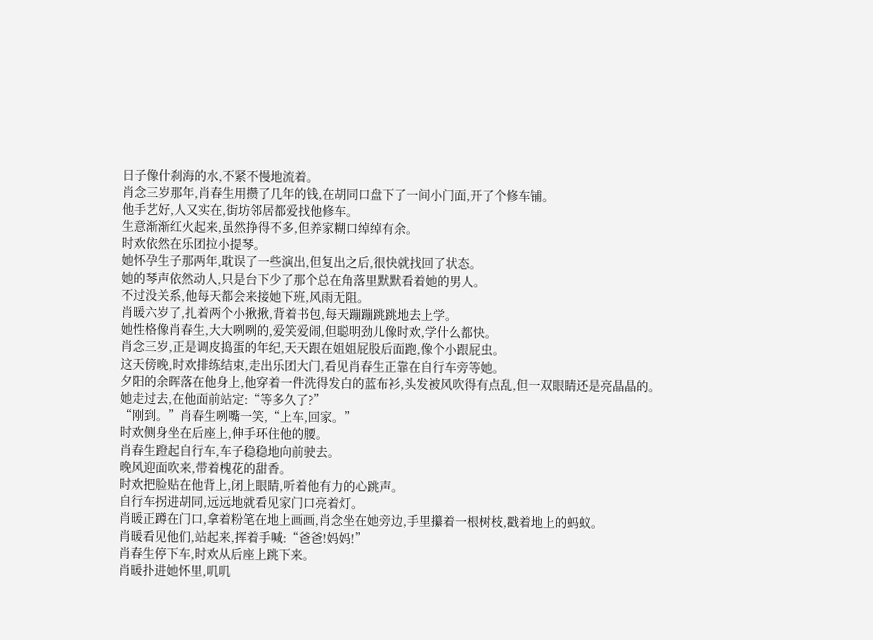日子像什刹海的水,不紧不慢地流着。
肖念三岁那年,肖春生用攒了几年的钱,在胡同口盘下了一间小门面,开了个修车铺。
他手艺好,人又实在,街坊邻居都爱找他修车。
生意渐渐红火起来,虽然挣得不多,但养家糊口绰绰有余。
时欢依然在乐团拉小提琴。
她怀孕生子那两年,耽误了一些演出,但复出之后,很快就找回了状态。
她的琴声依然动人,只是台下少了那个总在角落里默默看着她的男人。
不过没关系,他每天都会来接她下班,风雨无阻。
肖暖六岁了,扎着两个小揪揪,背着书包,每天蹦蹦跳跳地去上学。
她性格像肖春生,大大咧咧的,爱笑爱闹,但聪明劲儿像时欢,学什么都快。
肖念三岁,正是调皮捣蛋的年纪,天天跟在姐姐屁股后面跑,像个小跟屁虫。
这天傍晚,时欢排练结束,走出乐团大门,看见肖春生正靠在自行车旁等她。
夕阳的余晖落在他身上,他穿着一件洗得发白的蓝布衫,头发被风吹得有点乱,但一双眼睛还是亮晶晶的。
她走过去,在他面前站定:“等多久了?”
“刚到。”肖春生咧嘴一笑,“上车,回家。”
时欢侧身坐在后座上,伸手环住他的腰。
肖春生蹬起自行车,车子稳稳地向前驶去。
晚风迎面吹来,带着槐花的甜香。
时欢把脸贴在他背上,闭上眼睛,听着他有力的心跳声。
自行车拐进胡同,远远地就看见家门口亮着灯。
肖暖正蹲在门口,拿着粉笔在地上画画,肖念坐在她旁边,手里攥着一根树枝,戳着地上的蚂蚁。
肖暖看见他们,站起来,挥着手喊:“爸爸!妈妈!”
肖春生停下车,时欢从后座上跳下来。
肖暖扑进她怀里,叽叽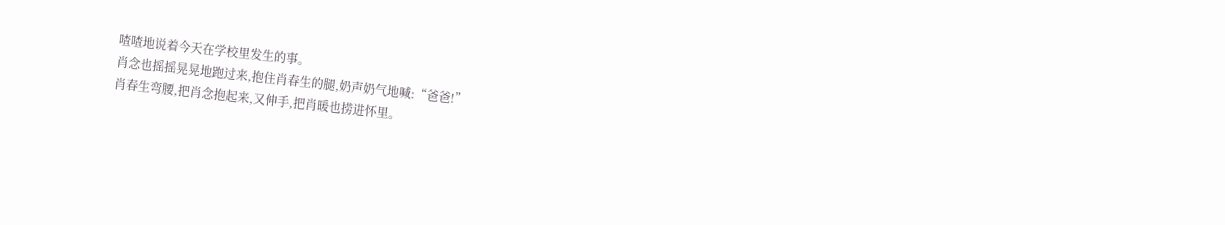喳喳地说着今天在学校里发生的事。
肖念也摇摇晃晃地跑过来,抱住肖春生的腿,奶声奶气地喊:“爸爸!”
肖春生弯腰,把肖念抱起来,又伸手,把肖暖也捞进怀里。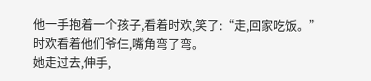他一手抱着一个孩子,看着时欢,笑了:“走,回家吃饭。”
时欢看着他们爷仨,嘴角弯了弯。
她走过去,伸手,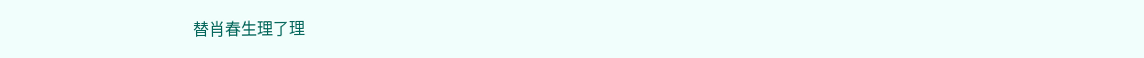替肖春生理了理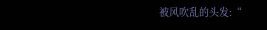被风吹乱的头发:“